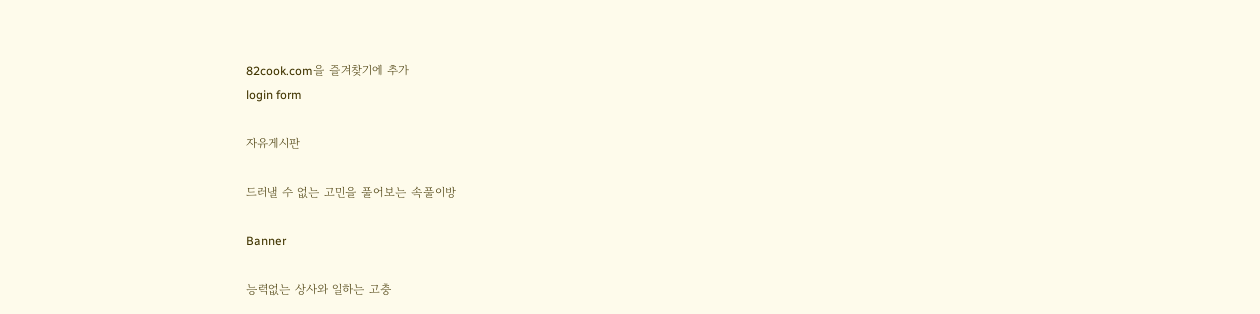82cook.com을 즐겨찾기에 추가
login form

자유게시판

드러낼 수 없는 고민을 풀어보는 속풀이방

Banner

능력없는 상사와 일하는 고충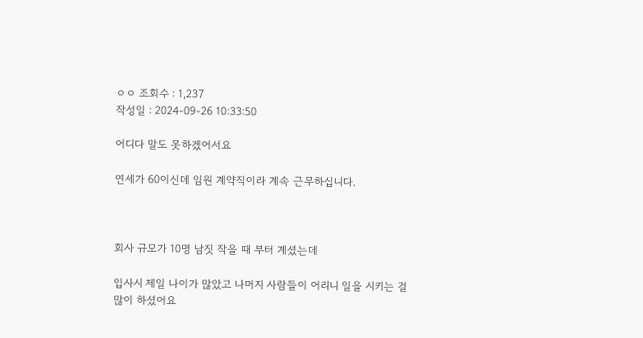ㅇㅇ 조회수 : 1,237
작성일 : 2024-09-26 10:33:50

어디다 말도 못하겠어서요

연세가 60이신데 임원 계약직이라 계속 근무하십니다.



회사 규모가 10명 남짓 작을 때 부터 계셨는데

입사시 제일 나이가 많았고 나머지 사람들이 어리니 일을 시키는 걸 많이 하셨어요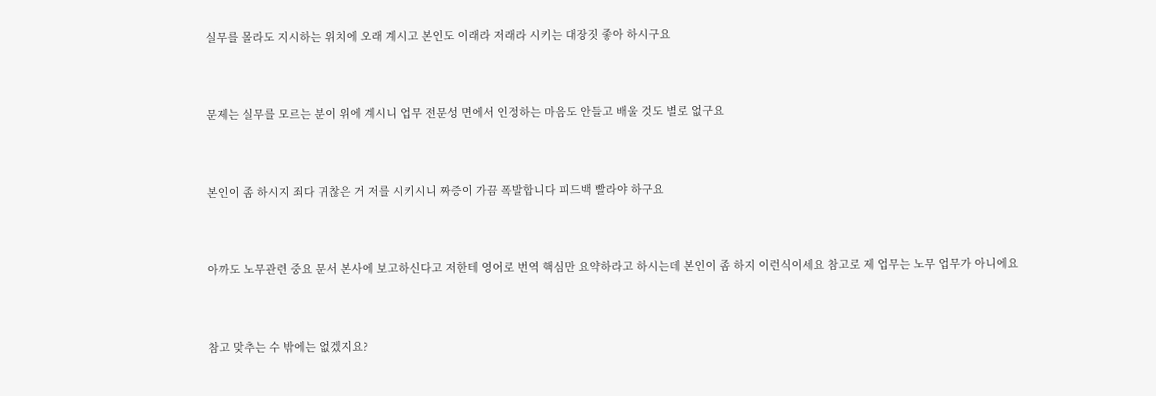실무를 몰라도 지시하는 위치에 오래 계시고 본인도 이래라 저래라 시키는 대장짓 좋아 하시구요



문제는 실무를 모르는 분이 위에 계시니 업무 전문성 면에서 인정하는 마음도 안들고 배울 것도 별로 없구요



본인이 좀 하시지 죄다 귀찮은 거 저를 시키시니 짜증이 가끔 폭발합니다 피드백 빨라야 하구요



아까도 노무관련 중요 문서 본사에 보고하신다고 저한테 영어로 번역 핵심만 요약하라고 하시는데 본인이 좀 하지 이런식이세요 참고로 제 업무는 노무 업무가 아니에요



참고 맞추는 수 밖에는 없겠지요?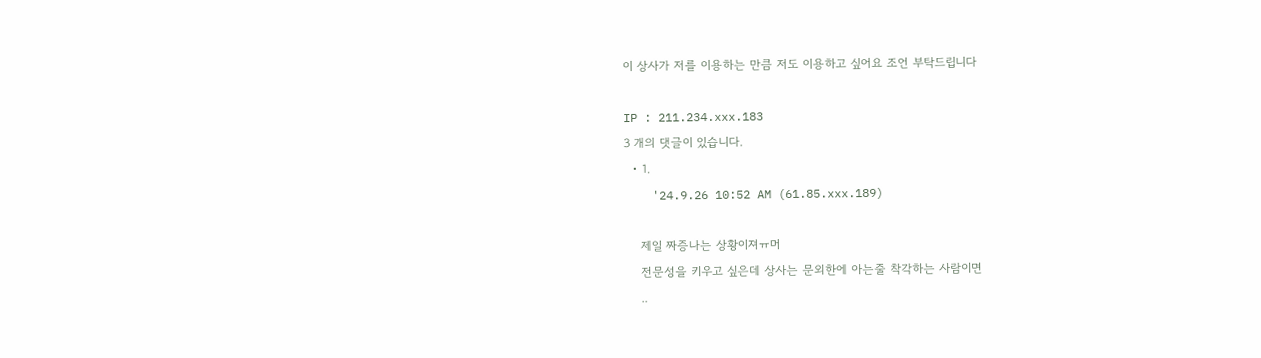이 상사가 저를 이용하는 만큼 저도 이용하고 싶어요 조언 부탁드립니다

IP : 211.234.xxx.183
3 개의 댓글이 있습니다.
  • 1.
    '24.9.26 10:52 AM (61.85.xxx.189)

    제일 짜증나는 상황이져ㅠ머
    전문성을 키우고 싶은데 상사는 문외한에 아는줄 착각하는 사람이면
    ..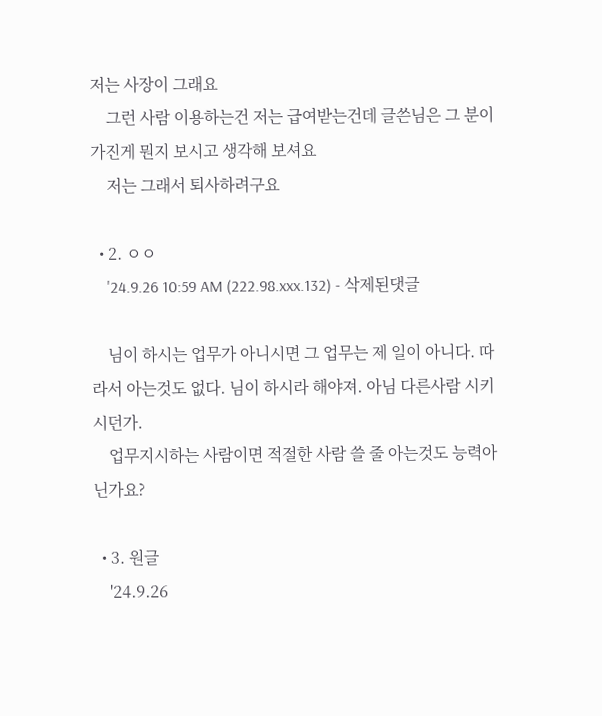저는 사장이 그래요
    그런 사람 이용하는건 저는 급여받는건데 글쓴님은 그 분이 가진게 뭔지 보시고 생각해 보셔요
    저는 그래서 퇴사하려구요

  • 2. ㅇㅇ
    '24.9.26 10:59 AM (222.98.xxx.132) - 삭제된댓글

    님이 하시는 업무가 아니시면 그 업무는 제 일이 아니다. 따라서 아는것도 없다. 님이 하시라 해야져. 아님 다른사람 시키시던가.
    업무지시하는 사람이면 적절한 사람 쓸 줄 아는것도 능력아닌가요?

  • 3. 원글
    '24.9.26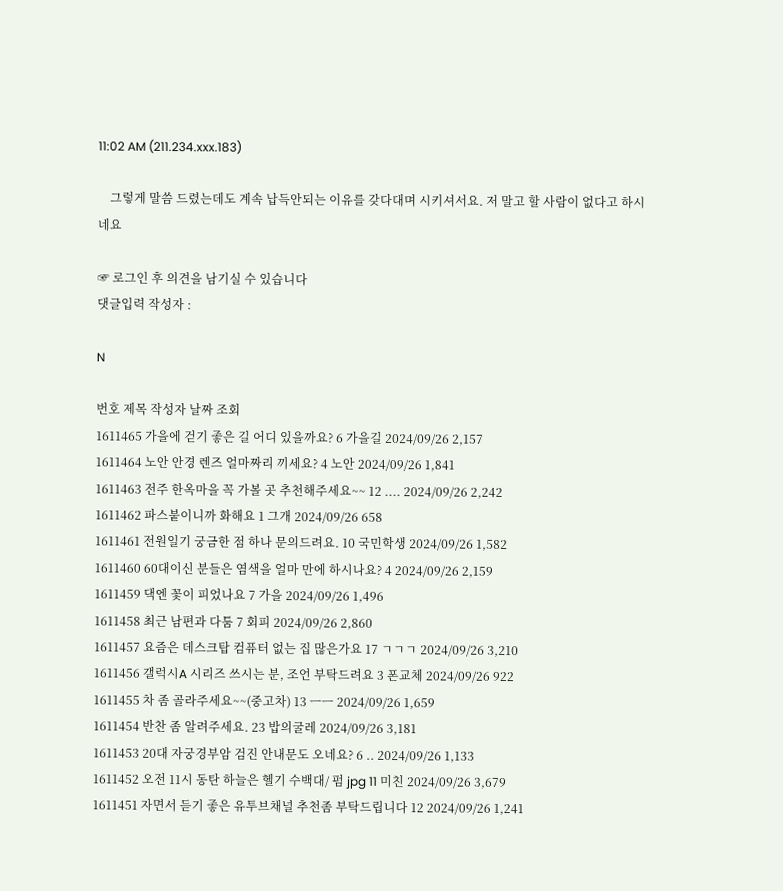11:02 AM (211.234.xxx.183)

    그렇게 말씀 드렸는데도 계속 납득안되는 이유를 갖다대며 시키셔서요. 저 말고 할 사람이 없다고 하시네요

☞ 로그인 후 의견을 남기실 수 있습니다
댓글입력 작성자 :

N

번호 제목 작성자 날짜 조회
1611465 가을에 걷기 좋은 길 어디 있을까요? 6 가을길 2024/09/26 2,157
1611464 노안 안경 렌즈 얼마짜리 끼세요? 4 노안 2024/09/26 1,841
1611463 전주 한옥마을 꼭 가볼 곳 추천해주세요~~ 12 .... 2024/09/26 2,242
1611462 파스붙이니까 화해요 1 그개 2024/09/26 658
1611461 전원일기 궁금한 점 하나 문의드려요. 10 국민학생 2024/09/26 1,582
1611460 60대이신 분들은 염색을 얼마 만에 하시나요? 4 2024/09/26 2,159
1611459 댁엔 꽃이 피었나요 7 가을 2024/09/26 1,496
1611458 최근 남편과 다툼 7 회피 2024/09/26 2,860
1611457 요즘은 데스크탑 컴퓨터 없는 집 많은가요 17 ㄱㄱㄱ 2024/09/26 3,210
1611456 갤럭시A 시리즈 쓰시는 분, 조언 부탁드려요 3 폰교체 2024/09/26 922
1611455 차 좀 골라주세요~~(중고차) 13 ㅡㅡ 2024/09/26 1,659
1611454 반찬 좀 알려주세요. 23 밥의굴레 2024/09/26 3,181
1611453 20대 자궁경부암 검진 안내문도 오네요? 6 .. 2024/09/26 1,133
1611452 오전 11시 동탄 하늘은 헬기 수백대/ 펌 jpg 11 미친 2024/09/26 3,679
1611451 자면서 듣기 좋은 유투브채널 추천좀 부탁드립니다 12 2024/09/26 1,241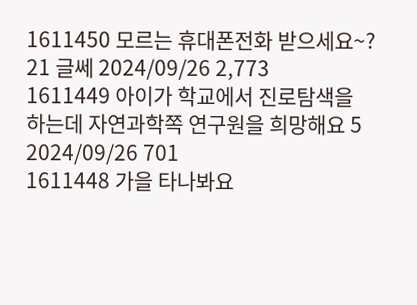1611450 모르는 휴대폰전화 받으세요~? 21 글쎄 2024/09/26 2,773
1611449 아이가 학교에서 진로탐색을 하는데 자연과학쪽 연구원을 희망해요 5 2024/09/26 701
1611448 가을 타나봐요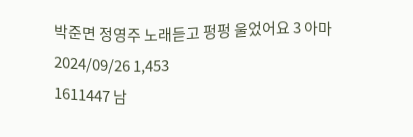박준면 정영주 노래듣고 펑펑 울었어요 3 아마 2024/09/26 1,453
1611447 남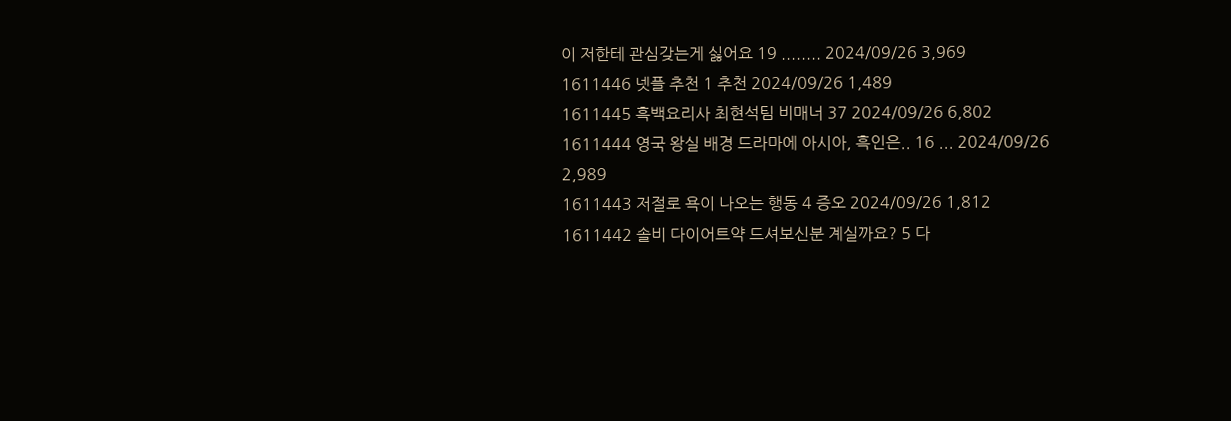이 저한테 관심갖는게 싫어요 19 ........ 2024/09/26 3,969
1611446 넷플 추천 1 추천 2024/09/26 1,489
1611445 흑백요리사 최현석팀 비매너 37 2024/09/26 6,802
1611444 영국 왕실 배경 드라마에 아시아, 흑인은.. 16 ... 2024/09/26 2,989
1611443 저절로 욕이 나오는 행동 4 증오 2024/09/26 1,812
1611442 솔비 다이어트약 드셔보신분 계실까요? 5 다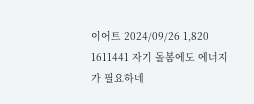이어트 2024/09/26 1,820
1611441 자기 돌봄에도 에너지가 필요하네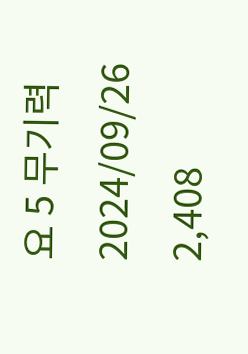요 5 무기력 2024/09/26 2,408